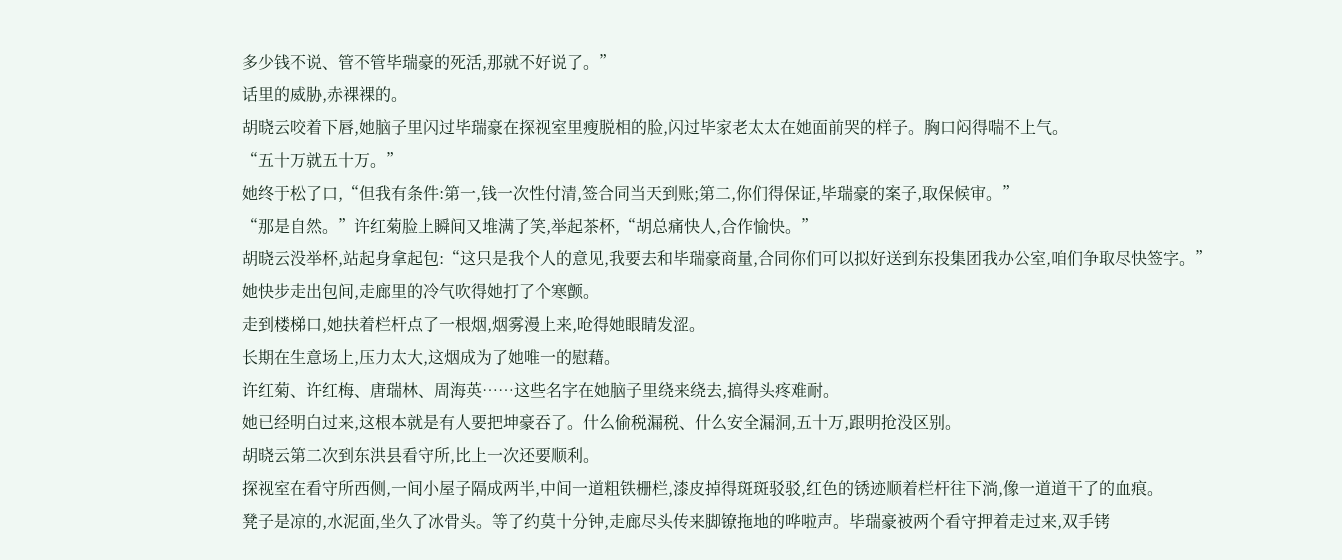多少钱不说、管不管毕瑞豪的死活,那就不好说了。”
话里的威胁,赤裸裸的。
胡晓云咬着下唇,她脑子里闪过毕瑞豪在探视室里瘦脱相的脸,闪过毕家老太太在她面前哭的样子。胸口闷得喘不上气。
“五十万就五十万。”
她终于松了口,“但我有条件:第一,钱一次性付清,签合同当天到账;第二,你们得保证,毕瑞豪的案子,取保候审。”
“那是自然。”许红菊脸上瞬间又堆满了笑,举起茶杯,“胡总痛快人,合作愉快。”
胡晓云没举杯,站起身拿起包:“这只是我个人的意见,我要去和毕瑞豪商量,合同你们可以拟好送到东投集团我办公室,咱们争取尽快签字。”
她快步走出包间,走廊里的冷气吹得她打了个寒颤。
走到楼梯口,她扶着栏杆点了一根烟,烟雾漫上来,呛得她眼睛发涩。
长期在生意场上,压力太大,这烟成为了她唯一的慰藉。
许红菊、许红梅、唐瑞林、周海英……这些名字在她脑子里绕来绕去,搞得头疼难耐。
她已经明白过来,这根本就是有人要把坤豪吞了。什么偷税漏税、什么安全漏洞,五十万,跟明抢没区别。
胡晓云第二次到东洪县看守所,比上一次还要顺利。
探视室在看守所西侧,一间小屋子隔成两半,中间一道粗铁栅栏,漆皮掉得斑斑驳驳,红色的锈迹顺着栏杆往下淌,像一道道干了的血痕。
凳子是凉的,水泥面,坐久了冰骨头。等了约莫十分钟,走廊尽头传来脚镣拖地的哗啦声。毕瑞豪被两个看守押着走过来,双手铐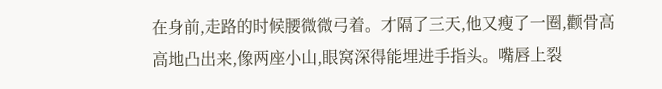在身前,走路的时候腰微微弓着。才隔了三天,他又瘦了一圈,颧骨高高地凸出来,像两座小山,眼窝深得能埋进手指头。嘴唇上裂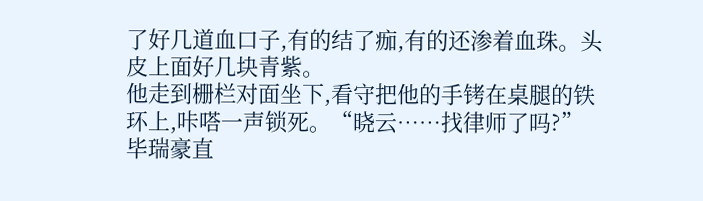了好几道血口子,有的结了痂,有的还渗着血珠。头皮上面好几块青紫。
他走到栅栏对面坐下,看守把他的手铐在桌腿的铁环上,咔嗒一声锁死。“晓云……找律师了吗?”
毕瑞豪直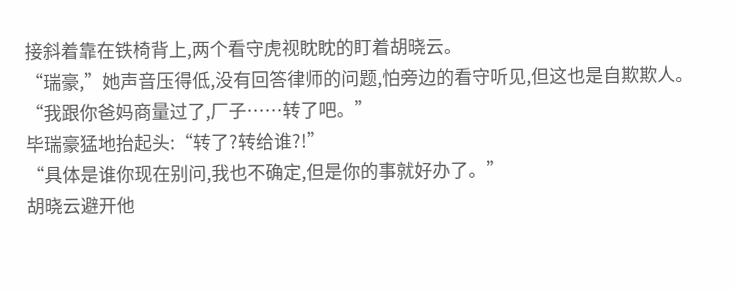接斜着靠在铁椅背上,两个看守虎视眈眈的盯着胡晓云。
“瑞豪,”她声音压得低,没有回答律师的问题,怕旁边的看守听见,但这也是自欺欺人。
“我跟你爸妈商量过了,厂子……转了吧。”
毕瑞豪猛地抬起头:“转了?转给谁?!”
“具体是谁你现在别问,我也不确定,但是你的事就好办了。”
胡晓云避开他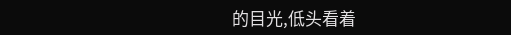的目光,低头看着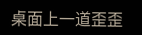桌面上一道歪歪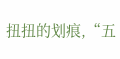扭扭的划痕,“五